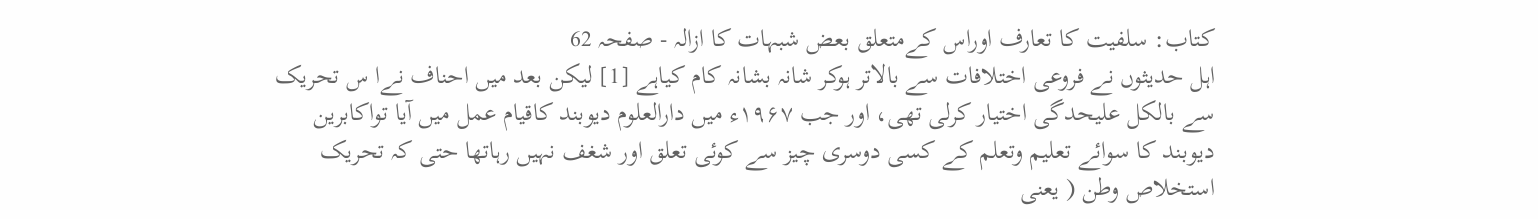کتاب: سلفیت کا تعارف اوراس کےمتعلق بعض شبہات کا ازالہ - صفحہ 62
اہل حدیثوں نے فروعی اختلافات سے بالاتر ہوکر شانہ بشانہ کام کیاہے [1] لیکن بعد میں احناف نےا س تحریک سے بالکل عليحدگی اختیار کرلی تھی، اور جب ۱۹۶۷ء میں دارالعلوم دیوبند کاقیام عمل میں آیا تواکابرین دیوبند کا سوائے تعلیم وتعلم کے کسی دوسری چیز سے کوئی تعلق اور شغف نہیں رہاتھا حتی کہ تحریک استخلاص وطن ( یعنی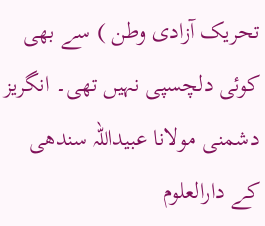تحریک آزادی وطن ) سے بھی کوئی دلچسپی نہیں تھی۔ انگریز دشمنی مولانا عبیداللہ سندھی کے دارالعلوم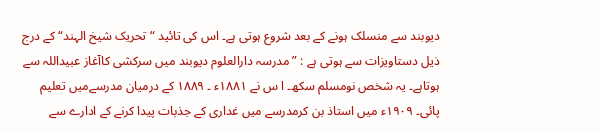دیوبند سے منسلک ہونے کے بعد شروع ہوتی ہے۔ اس کی تائید “تحریک شیخ الہند“ کے درج ذیل دستاویزات سے ہوتی ہے : ”مدرسہ دارالعلوم دیوبند میں سرکشی کاآغاز عبیداللہ سے ہوتاہے۔ یہ شخص نومسلم سکھ۔ ا س نے ۱۸۸۱ء ۔ ۱۸۸۹ کے درمیان مدرسےمیں تعلیم پائی۔ ۱۹۰۹ء میں استاذ بن کرمدرسے میں غداری کے جذبات پیدا کرنے کے ادارے سے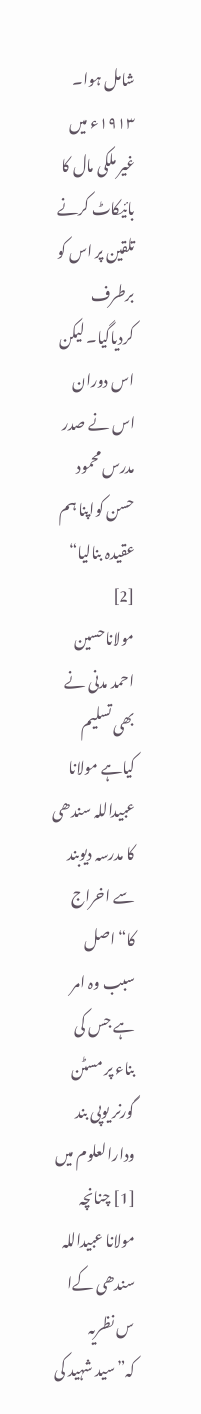شامل ہوا۔ ۱۹۱۳ء میں غیر ملکی مال کا بائیکاٹ کرنے تلقین پر اس کو برطرف کردیاگیا۔ لیکن اس دوران اس نے صدر مدرس محمود حسن کواپنا ہم عقیدہ بنالیا“ [2] مولاناحسین احمد مدنی نے بھی تسلیم کیاہے مولانا عبیداللہ سندھی کا مدرسہ دیوبند سے اخراج کا“اصل سبب وہ امر ہے جس کی بناء پر مسٹن گورنر یوپی بند ودارالعلوم میں
[1] چنانچہ مولانا عبیداللہ سندھی کےا س نظریہ کہ”سید شہید کی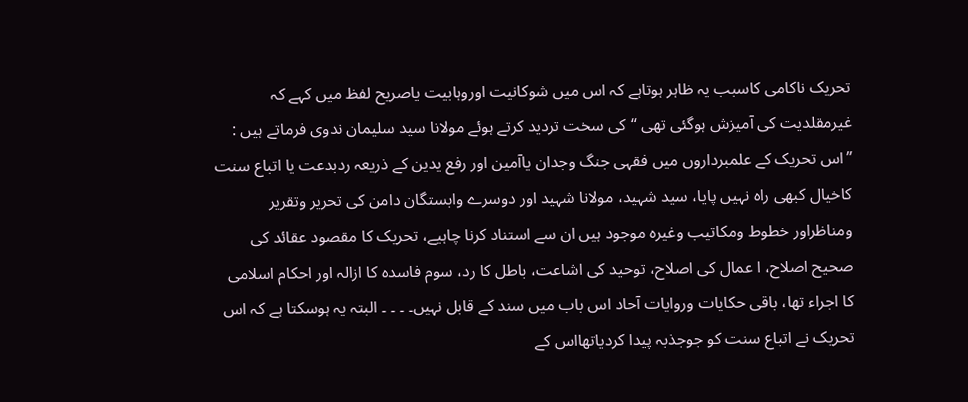تحریک ناکامی کاسبب یہ ظاہر ہوتاہے کہ اس میں شوکانیت اوروہابیت یاصریح لفظ میں کہے کہ غیرمقلدیت کی آمیزش ہوگئی تھی “کی سخت تردید کرتے ہوئے مولانا سید سلیمان ندوی فرماتے ہیں : ”اس تحریک کے علمبرداروں میں فقہی جنگ وجدان یاآمین اور رفع یدین کے ذریعہ ردبدعت یا اتباع سنت کاخیال کبھی راہ نہیں پایا، سید شہید، مولانا شہید اور دوسرے وابستگان دامن کی تحریر وتقریر ومناظراور خطوط ومکاتیب وغیرہ موجود ہیں ان سے استناد کرنا چاہیے، تحریک کا مقصود عقائد کی صحیح اصلاح، ا عمال کی اصلاح، توحید کی اشاعت، باطل کا رد، سوم فاسدہ کا ازالہ اور احکام اسلامی کا اجراء تھا، باقی حکایات وروایات آحاد اس باب میں سند کے قابل نہیں۔ ۔ ۔ ۔ البتہ یہ ہوسکتا ہے کہ اس تحریک نے اتباع سنت کو جوجذبہ پیدا کردیاتھااس کے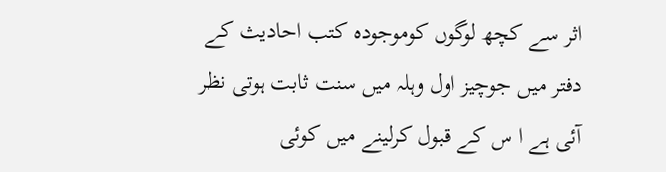اثر سے کچھ لوگوں کوموجودہ کتب احادیث کے دفتر میں جوچیز اول وہلہ میں سنت ثابت ہوتی نظر آئی ہے ا س کے قبول کرلینے میں کوئی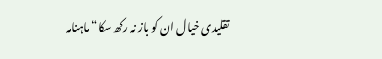تقلیدی خیال ان کو باز نہ رکھ سکا“ ماہنامہ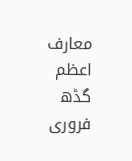معارف اعظم گڈھ فروری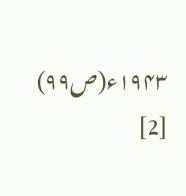۱۹۴۳ء(ص۹۹) [2]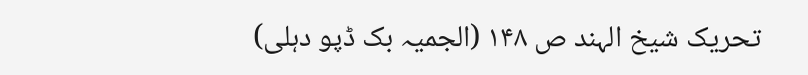تحریک شیخ الہند ص ۱۴۸ (الجمیہ بک ڈپو دہلی)